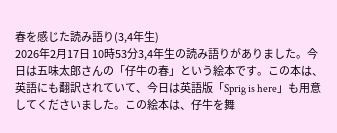春を感じた読み語り(3,4年生)
2026年2月17日 10時53分3,4年生の読み語りがありました。今日は五味太郎さんの「仔牛の春」という絵本です。この本は、英語にも翻訳されていて、今日は英語版「Sprig is here」も用意してくださいました。この絵本は、仔牛を舞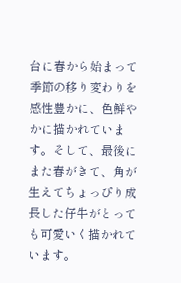台に春から始まって季節の移り変わりを感性豊かに、色鮮やかに描かれています。そして、最後にまた春がきて、角が生えてちょっぴり成長した仔牛がとっても可愛いく描かれています。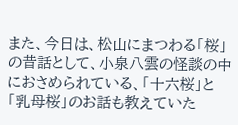また、今日は、松山にまつわる「桜」の昔話として、小泉八雲の怪談の中におさめられている、「十六桜」と「乳母桜」のお話も教えていた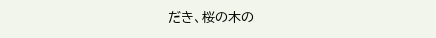だき、桜の木の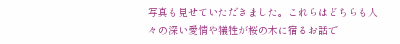写真も見せていただきました。これらはどちらも人々の深い愛情や犠牲が桜の木に宿るお話で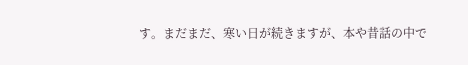す。まだまだ、寒い日が続きますが、本や昔話の中で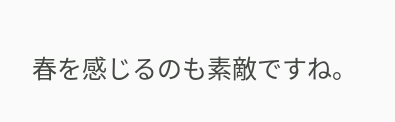春を感じるのも素敵ですね。